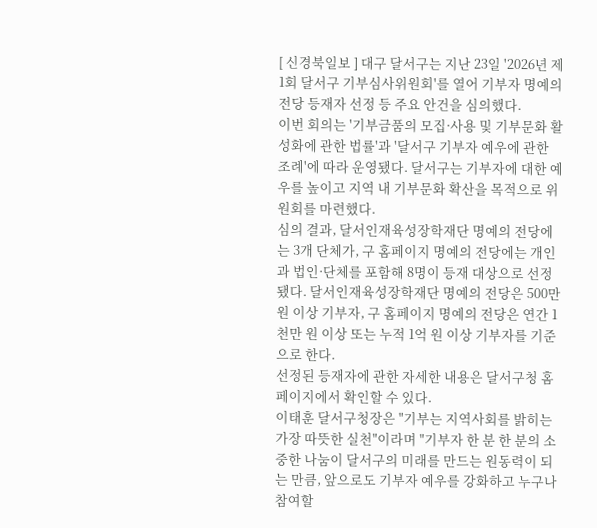[ 신경북일보 ] 대구 달서구는 지난 23일 '2026년 제1회 달서구 기부심사위원회'를 열어 기부자 명예의 전당 등재자 선정 등 주요 안건을 심의했다.
이번 회의는 '기부금품의 모집·사용 및 기부문화 활성화에 관한 법률'과 '달서구 기부자 예우에 관한 조례'에 따라 운영됐다. 달서구는 기부자에 대한 예우를 높이고 지역 내 기부문화 확산을 목적으로 위원회를 마련했다.
심의 결과, 달서인재육성장학재단 명예의 전당에는 3개 단체가, 구 홈페이지 명예의 전당에는 개인과 법인·단체를 포함해 8명이 등재 대상으로 선정됐다. 달서인재육성장학재단 명예의 전당은 500만 원 이상 기부자, 구 홈페이지 명예의 전당은 연간 1천만 원 이상 또는 누적 1억 원 이상 기부자를 기준으로 한다.
선정된 등재자에 관한 자세한 내용은 달서구청 홈페이지에서 확인할 수 있다.
이태훈 달서구청장은 "기부는 지역사회를 밝히는 가장 따뜻한 실천"이라며 "기부자 한 분 한 분의 소중한 나눔이 달서구의 미래를 만드는 원동력이 되는 만큼, 앞으로도 기부자 예우를 강화하고 누구나 참여할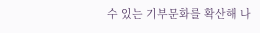수 있는 기부문화를 확산해 나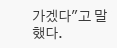가겠다"고 말했다.